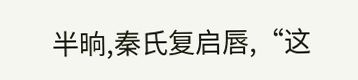半晌,秦氏复启唇,“这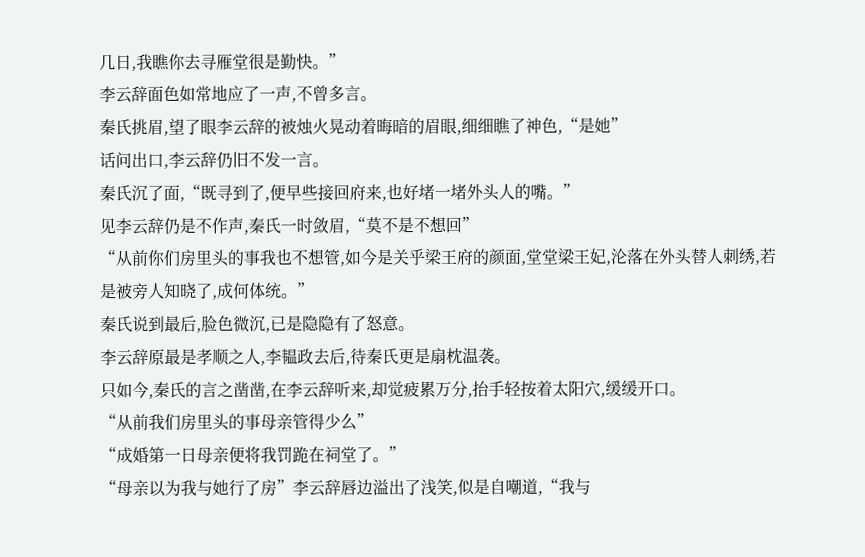几日,我瞧你去寻雁堂很是勤快。”
李云辞面色如常地应了一声,不曾多言。
秦氏挑眉,望了眼李云辞的被烛火晃动着晦暗的眉眼,细细瞧了神色,“是她”
话问出口,李云辞仍旧不发一言。
秦氏沉了面,“既寻到了,便早些接回府来,也好堵一堵外头人的嘴。”
见李云辞仍是不作声,秦氏一时敛眉,“莫不是不想回”
“从前你们房里头的事我也不想管,如今是关乎梁王府的颜面,堂堂梁王妃,沦落在外头替人刺绣,若是被旁人知晓了,成何体统。”
秦氏说到最后,脸色微沉,已是隐隐有了怒意。
李云辞原最是孝顺之人,李韫政去后,待秦氏更是扇枕温袭。
只如今,秦氏的言之凿凿,在李云辞听来,却觉疲累万分,抬手轻按着太阳穴,缓缓开口。
“从前我们房里头的事母亲管得少么”
“成婚第一日母亲便将我罚跪在祠堂了。”
“母亲以为我与她行了房”李云辞唇边溢出了浅笑,似是自嘲道,“我与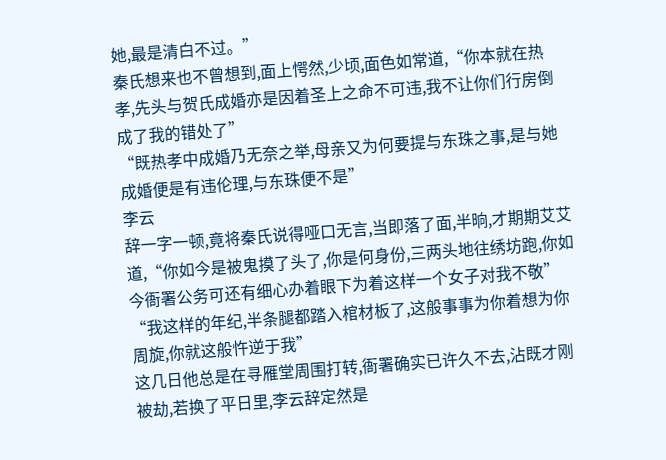她,最是清白不过。”
秦氏想来也不曾想到,面上愕然,少顷,面色如常道,“你本就在热孝,先头与贺氏成婚亦是因着圣上之命不可违,我不让你们行房倒成了我的错处了”
“既热孝中成婚乃无奈之举,母亲又为何要提与东珠之事,是与她成婚便是有违伦理,与东珠便不是”
李云
辞一字一顿,竟将秦氏说得哑口无言,当即落了面,半晌,才期期艾艾道,“你如今是被鬼摸了头了,你是何身份,三两头地往绣坊跑,你如今衙署公务可还有细心办着眼下为着这样一个女子对我不敬”
“我这样的年纪,半条腿都踏入棺材板了,这般事事为你着想为你周旋,你就这般忤逆于我”
这几日他总是在寻雁堂周围打转,衙署确实已许久不去,沾既才刚被劫,若换了平日里,李云辞定然是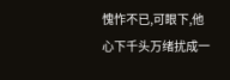愧怍不已,可眼下,他心下千头万绪扰成一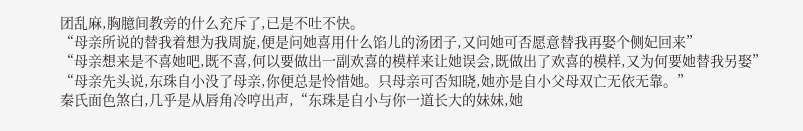团乱麻,胸臆间教旁的什么充斥了,已是不吐不快。
“母亲所说的替我着想为我周旋,便是问她喜用什么馅儿的汤团子,又问她可否愿意替我再娶个侧妃回来”
“母亲想来是不喜她吧,既不喜,何以要做出一副欢喜的模样来让她误会,既做出了欢喜的模样,又为何要她替我另娶”
“母亲先头说,东珠自小没了母亲,你便总是怜惜她。只母亲可否知晓,她亦是自小父母双亡无依无靠。”
秦氏面色煞白,几乎是从唇角冷哼出声,“东珠是自小与你一道长大的妹妹,她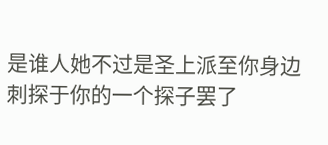是谁人她不过是圣上派至你身边刺探于你的一个探子罢了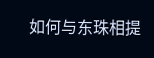如何与东珠相提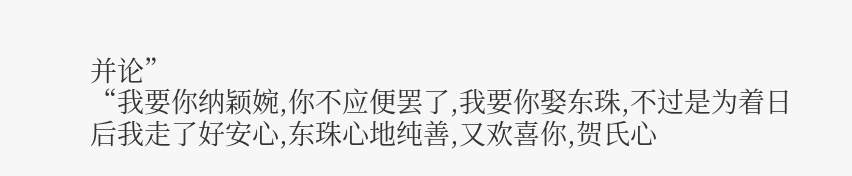并论”
“我要你纳颖婉,你不应便罢了,我要你娶东珠,不过是为着日后我走了好安心,东珠心地纯善,又欢喜你,贺氏心